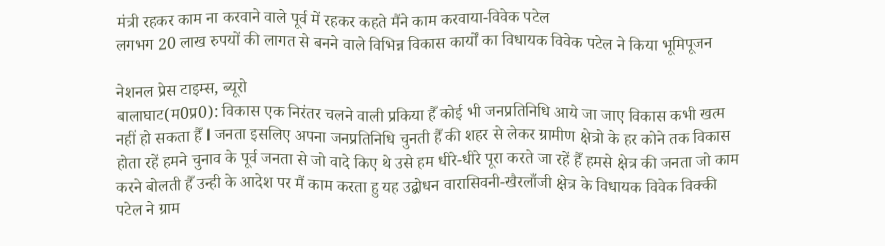मंत्री रहकर काम ना करवाने वाले पूर्व में रहकर कहते मैंने काम करवाया-विवेक पटेल
लगभग 20 लाख रुपयों की लागत से बनने वाले विभिन्न विकास कार्यों का विधायक विवेक पटेल ने किया भूमिपूजन

नेशनल प्रेस टाइम्स, ब्यूरो
बालाघाट(म0प्र0): विकास एक निरंतर चलने वाली प्रकिया हैँ कोई भी जनप्रतिनिधि आये जा जाए विकास कभी खत्म नहीं हो सकता हैँ l जनता इसलिए अपना जनप्रतिनिधि चुनती हैँ की शहर से लेकर ग्रामीण क्षेत्रो के हर कोने तक विकास होता रहें हमने चुनाव के पूर्व जनता से जो वादे किए थे उसे हम धीरे-धीरे पूरा करते जा रहें हैँ हमसे क्षेत्र की जनता जो काम करने बोलती हैँ उन्ही के आदेश पर मैं काम करता हु यह उद्बोधन वारासिवनी-खैरलाँजी क्षेत्र के विधायक विवेक विक्की पटेल ने ग्राम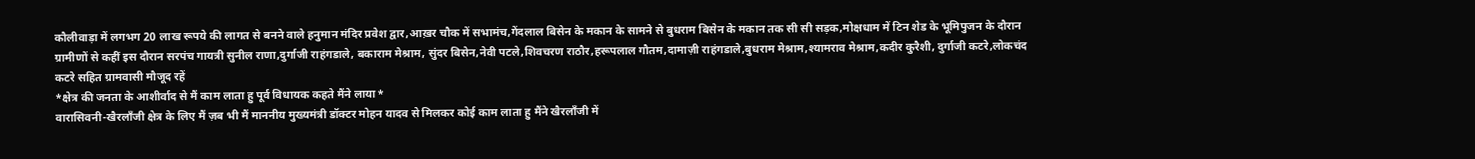कौलीवाड़ा में लगभग 20 लाख रूपये की लागत से बनने वाले हनुमान मंदिर प्रवेश द्वार,आख़र चौक में सभामंच,गेंदलाल बिसेन के मकान के सामने से बुधराम बिसेन के मकान तक सी सी सड़क,मोक्षधाम में टिन शेड के भूमिपुजन के दौरान ग्रामीणों से कहीं इस दौरान सरपंच गायत्री सुनील राणा,दुर्गाजी राहंगडाले, बकाराम मेश्राम, सुंदर बिसेन,नेवी पटले,शिवचरण राठौर,हरूपलाल गौतम,दामाज़ी राहंगडाले,बुधराम मेश्राम,श्यामराव मेश्राम,कदीर कुरैशी, दुर्गाजी कटरे,लोकचंद कटरे सहित ग्रामवासी मौजूद रहें
*क्षेत्र की जनता के आशीर्वाद से मैं काम लाता हु पूर्व विधायक कहते मैंने लाया*
वारासिवनी-खैरलाँजी क्षेत्र के लिए मैं ज़ब भी मैं माननीय मुख्यमंत्री डॉक्टर मोहन यादव से मिलकर कोई काम लाता हु मैंने खैरलाँजी में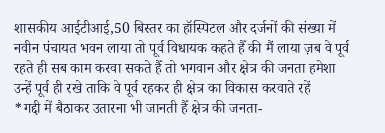शासकीय आईटीआई,50 बिस्तर का हॉस्पिटल और दर्जनों की संख्या में नवीन पंचायत भवन लाया तो पूर्व विधायक कहते हैँ की मैं लाया ज़ब वे पूर्व रहते ही सब काम करवा सकते हैँ तो भगवान और क्षेत्र की जनता हमेशा उन्हें पूर्व ही रखे ताकि वे पूर्व रहकर ही क्षेत्र का विकास करवाते रहें
*गद्दी में बैठाकर उतारना भी जानती हैँ क्षेत्र की जनता-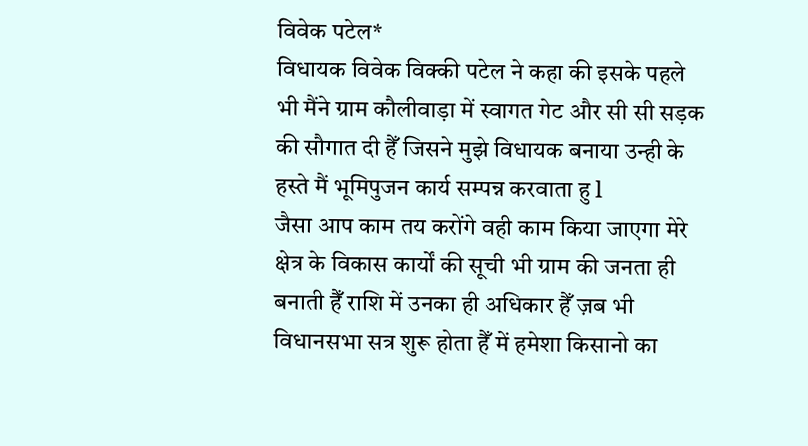विवेक पटेल*
विधायक विवेक विक्की पटेल ने कहा की इसके पहले भी मैंने ग्राम कौलीवाड़ा में स्वागत गेट और सी सी सड़क की सौगात दी हैँ जिसने मुझे विधायक बनाया उन्ही के हस्ते मैं भूमिपुजन कार्य सम्पन्न करवाता हु l
जैसा आप काम तय करोंगे वही काम किया जाएगा मेरे क्षेत्र के विकास कार्यों की सूची भी ग्राम की जनता ही बनाती हैँ राशि में उनका ही अधिकार हैँ ज़ब भी विधानसभा सत्र शुरू होता हैँ में हमेशा किसानो का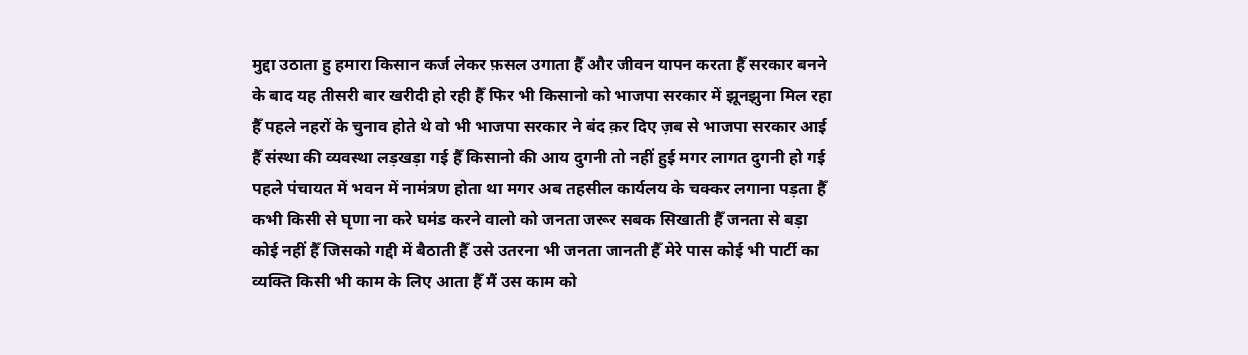मुद्दा उठाता हु हमारा किसान कर्ज लेकर फ़सल उगाता हैँ और जीवन यापन करता हैँ सरकार बनने के बाद यह तीसरी बार खरीदी हो रही हैँ फिर भी किसानो को भाजपा सरकार में झूनझुना मिल रहा हैँ पहले नहरों के चुनाव होते थे वो भी भाजपा सरकार ने बंद क़र दिए ज़ब से भाजपा सरकार आई हैँ संस्था की व्यवस्था लड़खड़ा गई हैँ किसानो की आय दुगनी तो नहीं हुई मगर लागत दुगनी हो गई पहले पंचायत में भवन में नामंत्रण होता था मगर अब तहसील कार्यलय के चक्कर लगाना पड़ता हैँ कभी किसी से घृणा ना करे घमंड करने वालो को जनता जरूर सबक सिखाती हैँ जनता से बड़ा कोई नहीं हैँ जिसको गद्दी में बैठाती हैँ उसे उतरना भी जनता जानती हैँ मेरे पास कोई भी पार्टी का व्यक्ति किसी भी काम के लिए आता हैँ मैं उस काम को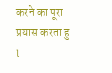करने का पूरा प्रयास करता हु l